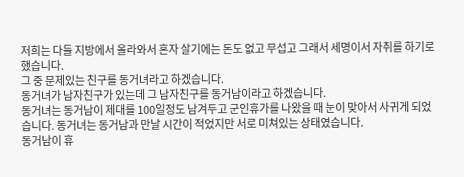저희는 다들 지방에서 올라와서 혼자 살기에는 돈도 없고 무섭고 그래서 세명이서 자취를 하기로 했습니다.
그 중 문제있는 친구를 동거녀라고 하겠습니다.
동거녀가 남자친구가 있는데 그 남자친구를 동거남이라고 하겠습니다.
동거녀는 동거남이 제대를 100일정도 남겨두고 군인휴가를 나왔을 때 눈이 맞아서 사귀게 되었습니다. 동거녀는 동거남과 만날 시간이 적었지만 서로 미쳐있는 상태였습니다.
동거남이 휴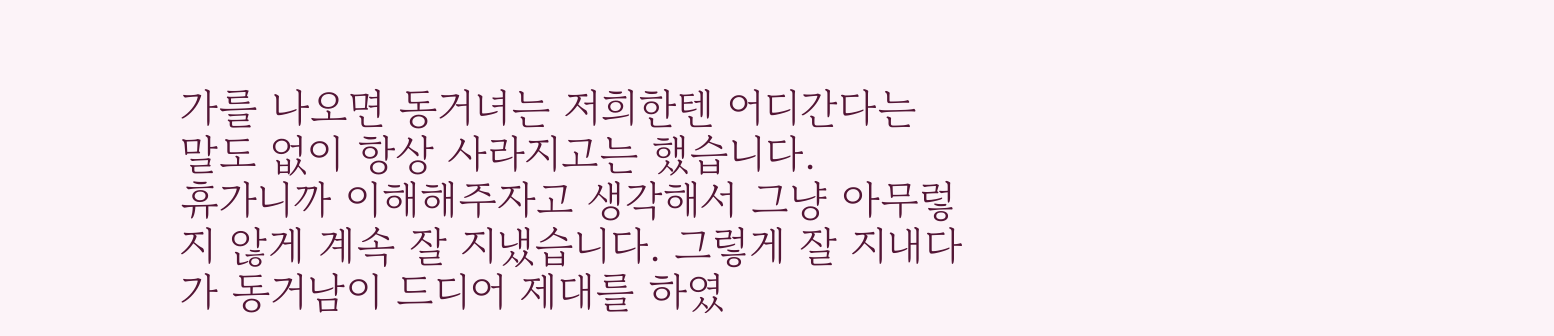가를 나오면 동거녀는 저희한텐 어디간다는 말도 없이 항상 사라지고는 했습니다.
휴가니까 이해해주자고 생각해서 그냥 아무렇지 않게 계속 잘 지냈습니다. 그렇게 잘 지내다가 동거남이 드디어 제대를 하였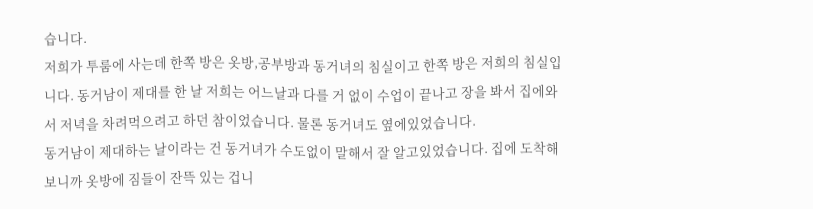습니다.
저희가 투룸에 사는데 한쪽 방은 옷방,공부방과 동거녀의 침실이고 한쪽 방은 저희의 침실입니다. 동거남이 제대를 한 날 저희는 어느날과 다를 거 없이 수업이 끝나고 장을 봐서 집에와서 저녁을 차려먹으려고 하던 참이었습니다. 물론 동거녀도 옆에있었습니다.
동거남이 제대하는 날이라는 건 동거녀가 수도없이 말해서 잘 알고있었습니다. 집에 도착해보니까 옷방에 짐들이 잔뜩 있는 겁니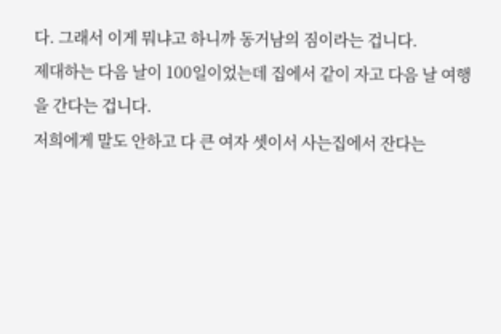다. 그래서 이게 뭐냐고 하니까 동거남의 짐이라는 겁니다.
제대하는 다음 날이 100일이었는데 집에서 같이 자고 다음 날 여행을 간다는 겁니다.
저희에게 말도 안하고 다 큰 여자 셋이서 사는집에서 잔다는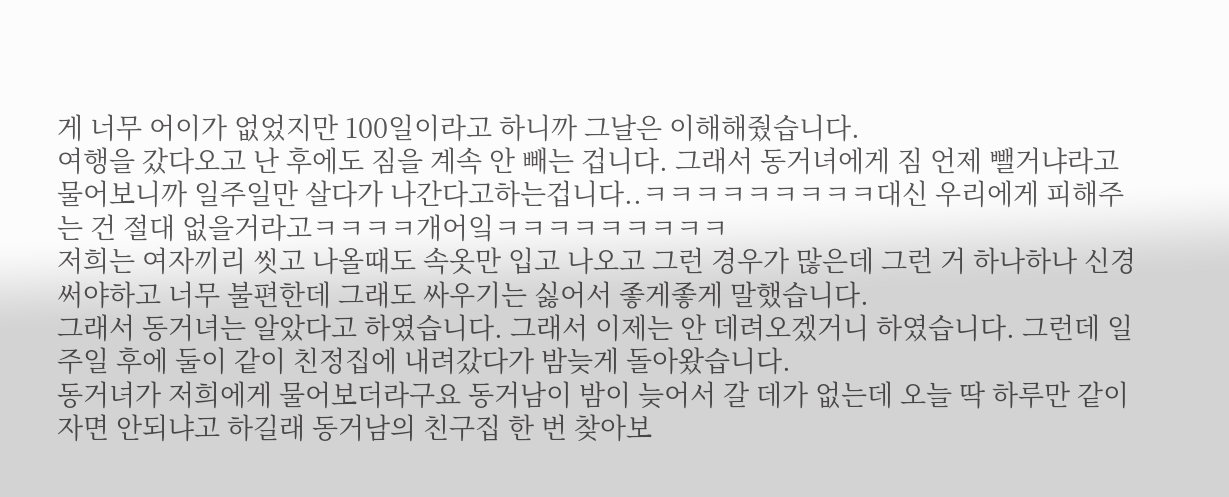게 너무 어이가 없었지만 100일이라고 하니까 그날은 이해해줬습니다.
여행을 갔다오고 난 후에도 짐을 계속 안 빼는 겁니다. 그래서 동거녀에게 짐 언제 뺄거냐라고 물어보니까 일주일만 살다가 나간다고하는겁니다..ㅋㅋㅋㅋㅋㅋㅋㅋㅋ대신 우리에게 피해주는 건 절대 없을거라고ㅋㅋㅋㅋ개어잌ㅋㅋㅋㅋㅋㅋㅋㅋㅋ
저희는 여자끼리 씻고 나올때도 속옷만 입고 나오고 그런 경우가 많은데 그런 거 하나하나 신경써야하고 너무 불편한데 그래도 싸우기는 싫어서 좋게좋게 말했습니다.
그래서 동거녀는 알았다고 하였습니다. 그래서 이제는 안 데려오겠거니 하였습니다. 그런데 일주일 후에 둘이 같이 친정집에 내려갔다가 밤늦게 돌아왔습니다.
동거녀가 저희에게 물어보더라구요 동거남이 밤이 늦어서 갈 데가 없는데 오늘 딱 하루만 같이 자면 안되냐고 하길래 동거남의 친구집 한 번 찾아보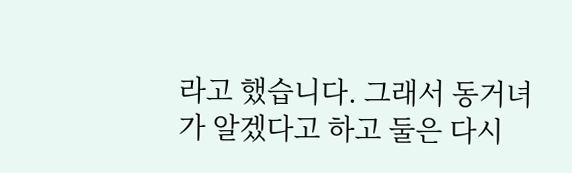라고 했습니다. 그래서 동거녀가 알겠다고 하고 둘은 다시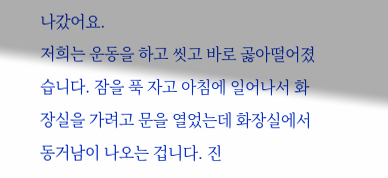나갔어요.
저희는 운동을 하고 씻고 바로 곯아떨어졌습니다. 잠을 푹 자고 아침에 일어나서 화장실을 가려고 문을 열었는데 화장실에서 동거남이 나오는 겁니다. 진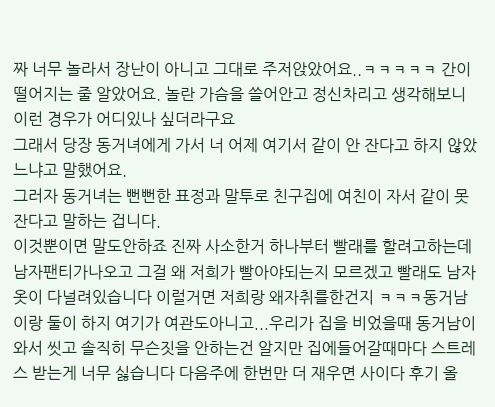짜 너무 놀라서 장난이 아니고 그대로 주저앉았어요..ㅋㅋㅋㅋㅋ 간이 떨어지는 줄 알았어요. 놀란 가슴을 쓸어안고 정신차리고 생각해보니 이런 경우가 어디있나 싶더라구요
그래서 당장 동거녀에게 가서 너 어제 여기서 같이 안 잔다고 하지 않았느냐고 말했어요.
그러자 동거녀는 뻔뻔한 표정과 말투로 친구집에 여친이 자서 같이 못잔다고 말하는 겁니다.
이것뿐이면 말도안하죠 진짜 사소한거 하나부터 빨래를 할려고하는데 남자팬티가나오고 그걸 왜 저희가 빨아야되는지 모르겠고 빨래도 남자옷이 다널려있습니다 이럴거면 저희랑 왜자취를한건지 ㅋㅋㅋ동거남이랑 둘이 하지 여기가 여관도아니고...우리가 집을 비었을때 동거남이 와서 씻고 솔직히 무슨짓을 안하는건 알지만 집에들어갈때마다 스트레스 받는게 너무 싫습니다 다음주에 한번만 더 재우면 사이다 후기 올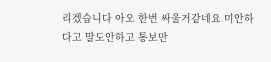리겠습니다 아오 한번 싸울거같네요 미안하다고 말도안하고 통보만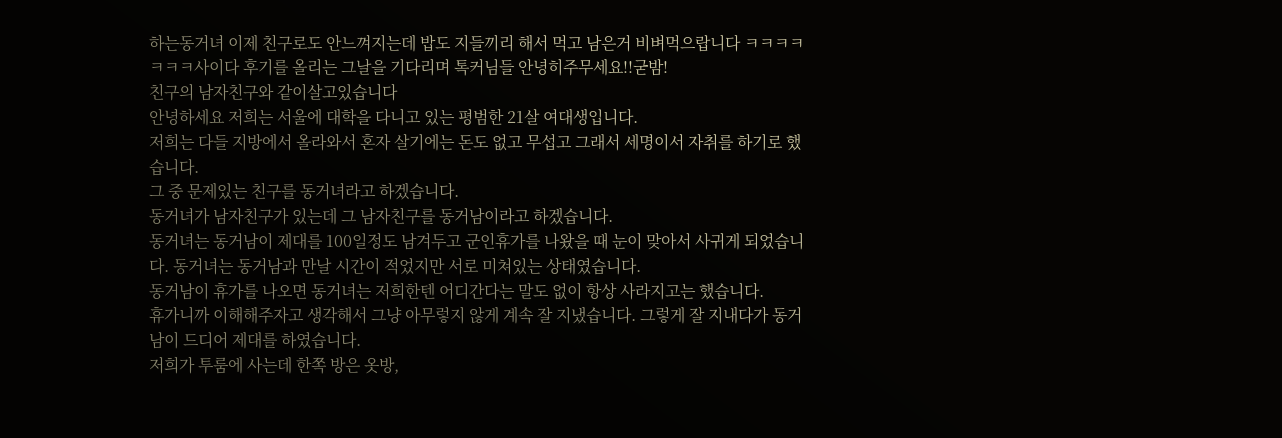하는동거녀 이제 친구로도 안느껴지는데 밥도 지들끼리 해서 먹고 남은거 비벼먹으랍니다 ㅋㅋㅋㅋㅋㅋㅋ사이다 후기를 올리는 그날을 기다리며 톡커님들 안녕히주무세요!!굳밤!
친구의 남자친구와 같이살고있습니다
안녕하세요 저희는 서울에 대학을 다니고 있는 평범한 21살 여대생입니다.
저희는 다들 지방에서 올라와서 혼자 살기에는 돈도 없고 무섭고 그래서 세명이서 자취를 하기로 했습니다.
그 중 문제있는 친구를 동거녀라고 하겠습니다.
동거녀가 남자친구가 있는데 그 남자친구를 동거남이라고 하겠습니다.
동거녀는 동거남이 제대를 100일정도 남겨두고 군인휴가를 나왔을 때 눈이 맞아서 사귀게 되었습니다. 동거녀는 동거남과 만날 시간이 적었지만 서로 미쳐있는 상태였습니다.
동거남이 휴가를 나오면 동거녀는 저희한텐 어디간다는 말도 없이 항상 사라지고는 했습니다.
휴가니까 이해해주자고 생각해서 그냥 아무렇지 않게 계속 잘 지냈습니다. 그렇게 잘 지내다가 동거남이 드디어 제대를 하였습니다.
저희가 투룸에 사는데 한쪽 방은 옷방,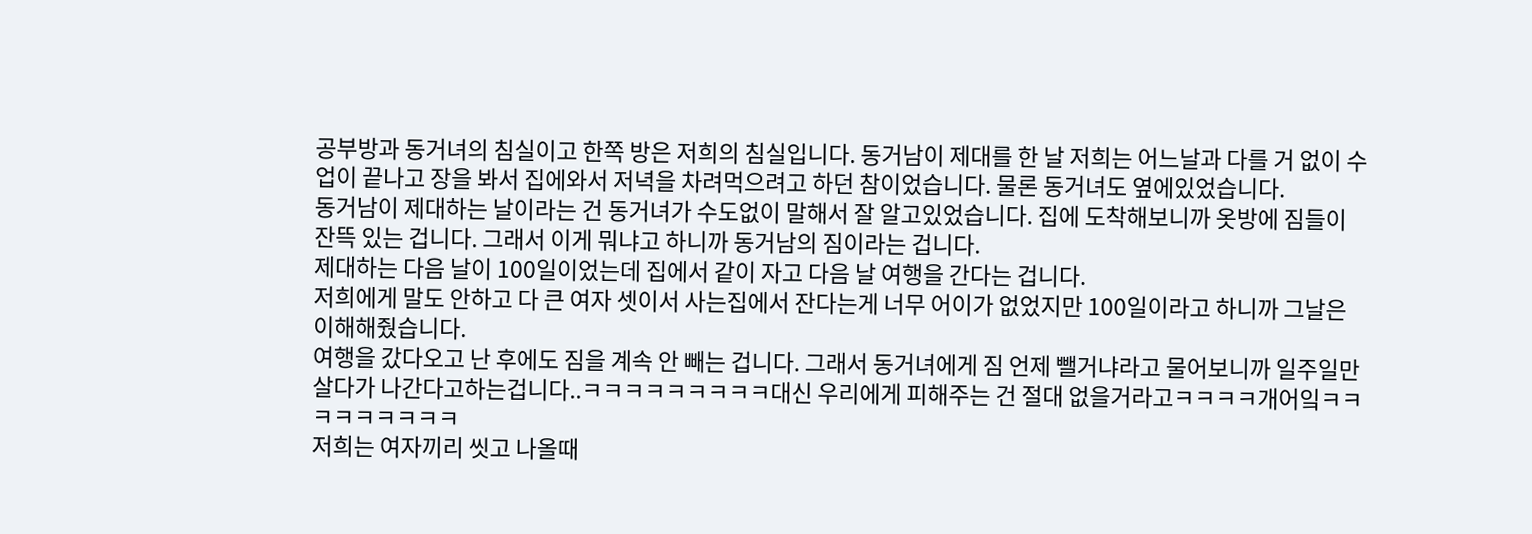공부방과 동거녀의 침실이고 한쪽 방은 저희의 침실입니다. 동거남이 제대를 한 날 저희는 어느날과 다를 거 없이 수업이 끝나고 장을 봐서 집에와서 저녁을 차려먹으려고 하던 참이었습니다. 물론 동거녀도 옆에있었습니다.
동거남이 제대하는 날이라는 건 동거녀가 수도없이 말해서 잘 알고있었습니다. 집에 도착해보니까 옷방에 짐들이 잔뜩 있는 겁니다. 그래서 이게 뭐냐고 하니까 동거남의 짐이라는 겁니다.
제대하는 다음 날이 100일이었는데 집에서 같이 자고 다음 날 여행을 간다는 겁니다.
저희에게 말도 안하고 다 큰 여자 셋이서 사는집에서 잔다는게 너무 어이가 없었지만 100일이라고 하니까 그날은 이해해줬습니다.
여행을 갔다오고 난 후에도 짐을 계속 안 빼는 겁니다. 그래서 동거녀에게 짐 언제 뺄거냐라고 물어보니까 일주일만 살다가 나간다고하는겁니다..ㅋㅋㅋㅋㅋㅋㅋㅋㅋ대신 우리에게 피해주는 건 절대 없을거라고ㅋㅋㅋㅋ개어잌ㅋㅋㅋㅋㅋㅋㅋㅋㅋ
저희는 여자끼리 씻고 나올때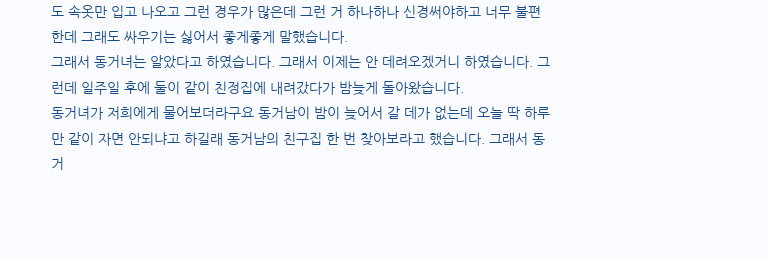도 속옷만 입고 나오고 그런 경우가 많은데 그런 거 하나하나 신경써야하고 너무 불편한데 그래도 싸우기는 싫어서 좋게좋게 말했습니다.
그래서 동거녀는 알았다고 하였습니다. 그래서 이제는 안 데려오겠거니 하였습니다. 그런데 일주일 후에 둘이 같이 친정집에 내려갔다가 밤늦게 돌아왔습니다.
동거녀가 저희에게 물어보더라구요 동거남이 밤이 늦어서 갈 데가 없는데 오늘 딱 하루만 같이 자면 안되냐고 하길래 동거남의 친구집 한 번 찾아보라고 했습니다. 그래서 동거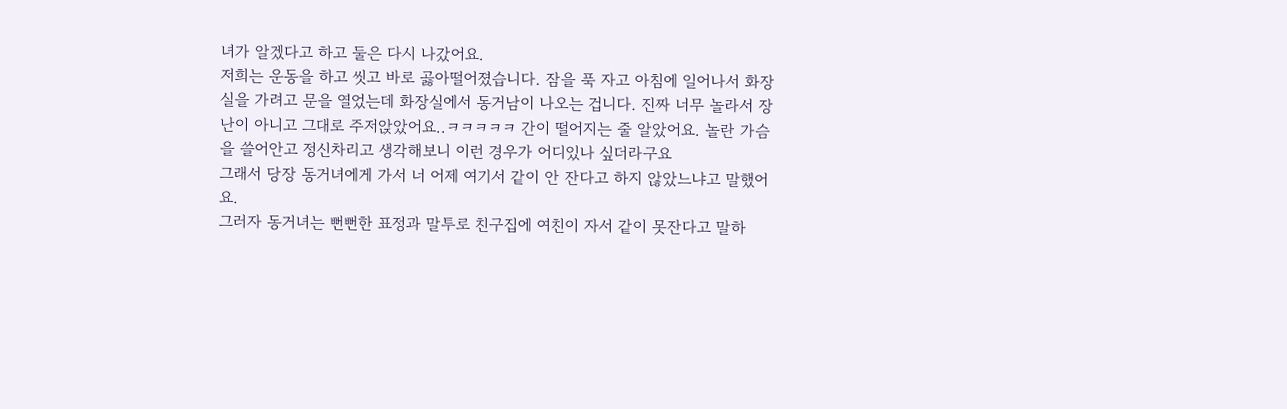녀가 알겠다고 하고 둘은 다시 나갔어요.
저희는 운동을 하고 씻고 바로 곯아떨어졌습니다. 잠을 푹 자고 아침에 일어나서 화장실을 가려고 문을 열었는데 화장실에서 동거남이 나오는 겁니다. 진짜 너무 놀라서 장난이 아니고 그대로 주저앉았어요..ㅋㅋㅋㅋㅋ 간이 떨어지는 줄 알았어요. 놀란 가슴을 쓸어안고 정신차리고 생각해보니 이런 경우가 어디있나 싶더라구요
그래서 당장 동거녀에게 가서 너 어제 여기서 같이 안 잔다고 하지 않았느냐고 말했어요.
그러자 동거녀는 뻔뻔한 표정과 말투로 친구집에 여친이 자서 같이 못잔다고 말하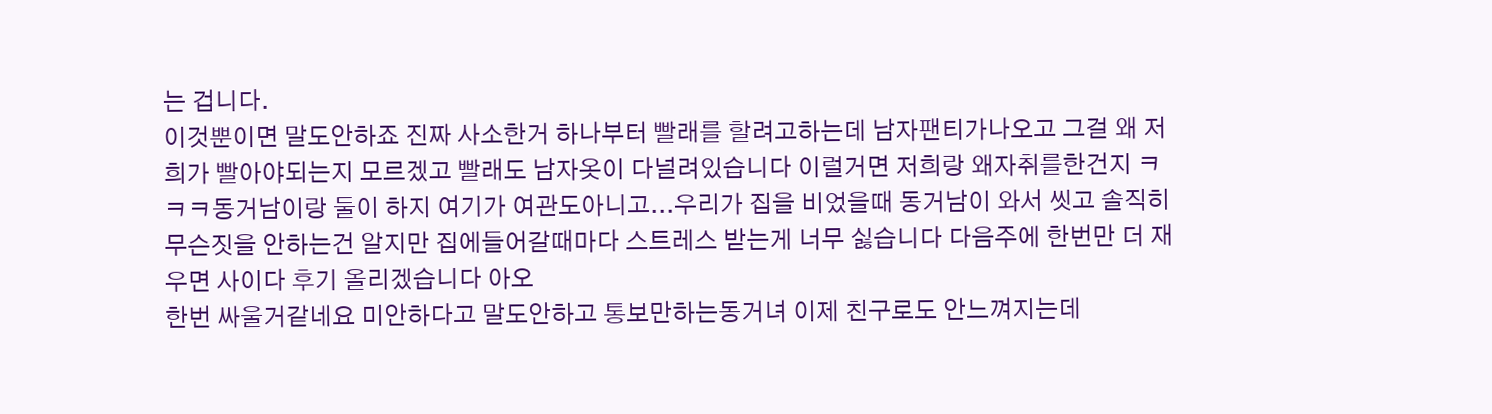는 겁니다.
이것뿐이면 말도안하죠 진짜 사소한거 하나부터 빨래를 할려고하는데 남자팬티가나오고 그걸 왜 저희가 빨아야되는지 모르겠고 빨래도 남자옷이 다널려있습니다 이럴거면 저희랑 왜자취를한건지 ㅋㅋㅋ동거남이랑 둘이 하지 여기가 여관도아니고...우리가 집을 비었을때 동거남이 와서 씻고 솔직히 무슨짓을 안하는건 알지만 집에들어갈때마다 스트레스 받는게 너무 싫습니다 다음주에 한번만 더 재우면 사이다 후기 올리겠습니다 아오
한번 싸울거같네요 미안하다고 말도안하고 통보만하는동거녀 이제 친구로도 안느껴지는데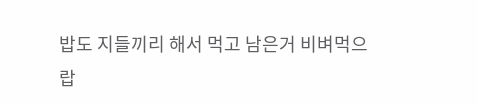밥도 지들끼리 해서 먹고 남은거 비벼먹으랍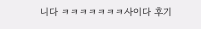니다 ㅋㅋㅋㅋㅋㅋㅋ사이다 후기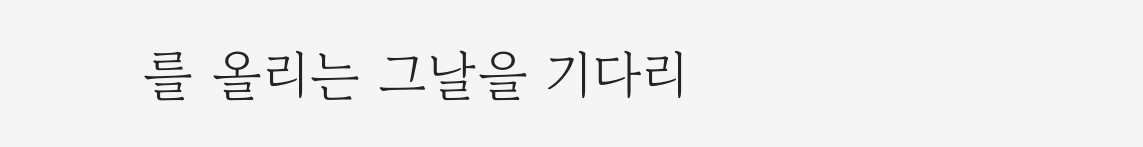를 올리는 그날을 기다리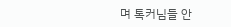며 톡커님들 안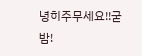녕히주무세요!!굳밤!